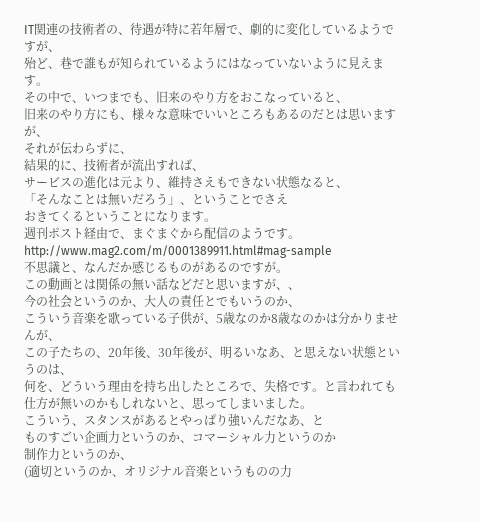IT関連の技術者の、待遇が特に若年層で、劇的に変化しているようですが、
殆ど、巷で誰もが知られているようにはなっていないように見えます。
その中で、いつまでも、旧来のやり方をおこなっていると、
旧来のやり方にも、様々な意味でいいところもあるのだとは思いますが、
それが伝わらずに、
結果的に、技術者が流出すれば、
サービスの進化は元より、維持さえもできない状態なると、
「そんなことは無いだろう」、ということでさえ
おきてくるということになります。
週刊ポスト経由で、まぐまぐから配信のようです。
http://www.mag2.com/m/0001389911.html#mag-sample
不思議と、なんだか感じるものがあるのですが。
この動画とは関係の無い話などだと思いますが、、
今の社会というのか、大人の責任とでもいうのか、
こういう音楽を歌っている子供が、5歳なのか8歳なのかは分かりませんが、
この子たちの、20年後、30年後が、明るいなあ、と思えない状態というのは、
何を、どういう理由を持ち出したところで、失格です。と言われても
仕方が無いのかもしれないと、思ってしまいました。
こういう、スタンスがあるとやっぱり強いんだなあ、と
ものすごい企画力というのか、コマーシャル力というのか
制作力というのか、
(適切というのか、オリジナル音楽というものの力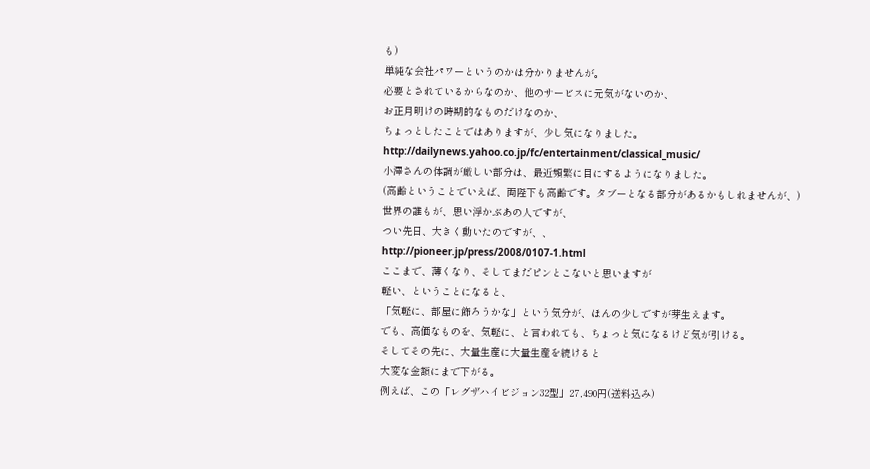も)
単純な会社パワーというのかは分かりませんが。
必要とされているからなのか、他のサービスに元気がないのか、
お正月明けの時期的なものだけなのか、
ちょっとしたことではありますが、少し気になりました。
http://dailynews.yahoo.co.jp/fc/entertainment/classical_music/
小澤さんの体調が厳しい部分は、最近頻繁に目にするようになりました。
(高齢ということでいえば、両陛下も高齢です。タブーとなる部分があるかもしれませんが、)
世界の誰もが、思い浮かぶあの人ですが、
つい先日、大きく動いたのですが、、
http://pioneer.jp/press/2008/0107-1.html
ここまで、薄くなり、そしてまだピンとこないと思いますが
軽い、ということになると、
「気軽に、部屋に飾ろうかな」という気分が、ほんの少しですが芽生えます。
でも、高価なものを、気軽に、と言われても、ちょっと気になるけど気が引ける。
そしてその先に、大量生産に大量生産を続けると
大変な金額にまで下がる。
例えば、この「レグザハイビジョン32型」27,490円(送料込み)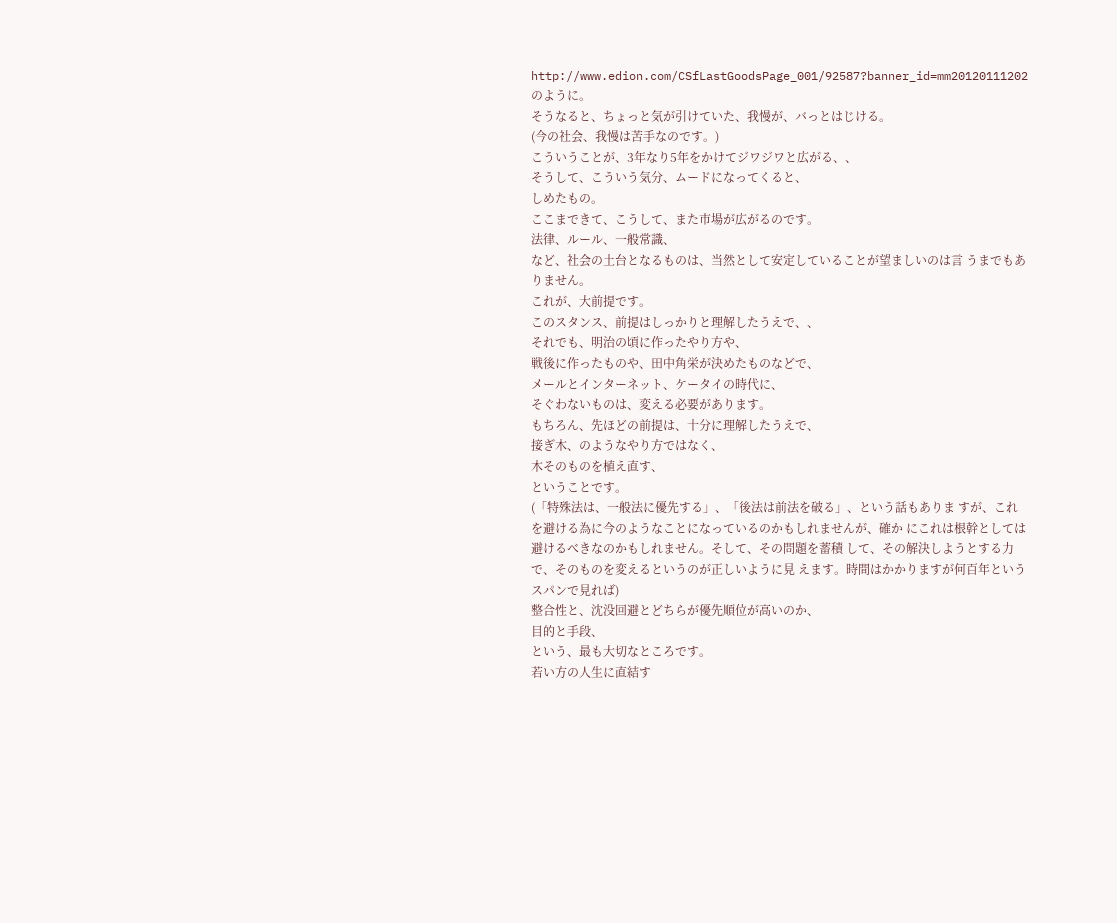http://www.edion.com/CSfLastGoodsPage_001/92587?banner_id=mm20120111202
のように。
そうなると、ちょっと気が引けていた、我慢が、バっとはじける。
(今の社会、我慢は苦手なのです。)
こういうことが、3年なり5年をかけてジワジワと広がる、、
そうして、こういう気分、ムードになってくると、
しめたもの。
ここまできて、こうして、また市場が広がるのです。
法律、ルール、一般常識、
など、社会の土台となるものは、当然として安定していることが望ましいのは言 うまでもありません。
これが、大前提です。
このスタンス、前提はしっかりと理解したうえで、、
それでも、明治の頃に作ったやり方や、
戦後に作ったものや、田中角栄が決めたものなどで、
メールとインターネット、ケータイの時代に、
そぐわないものは、変える必要があります。
もちろん、先ほどの前提は、十分に理解したうえで、
接ぎ木、のようなやり方ではなく、
木そのものを植え直す、
ということです。
(「特殊法は、一般法に優先する」、「後法は前法を破る」、という話もありま すが、これを避ける為に今のようなことになっているのかもしれませんが、確か にこれは根幹としては避けるべきなのかもしれません。そして、その問題を蓄積 して、その解決しようとする力で、そのものを変えるというのが正しいように見 えます。時間はかかりますが何百年というスパンで見れば)
整合性と、沈没回避とどちらが優先順位が高いのか、
目的と手段、
という、最も大切なところです。
若い方の人生に直結す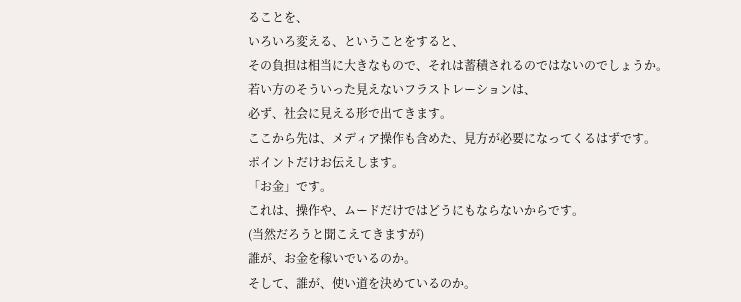ることを、
いろいろ変える、ということをすると、
その負担は相当に大きなもので、それは蓄積されるのではないのでしょうか。
若い方のそういった見えないフラストレーションは、
必ず、社会に見える形で出てきます。
ここから先は、メディア操作も含めた、見方が必要になってくるはずです。
ポイントだけお伝えします。
「お金」です。
これは、操作や、ムードだけではどうにもならないからです。
(当然だろうと聞こえてきますが)
誰が、お金を稼いでいるのか。
そして、誰が、使い道を決めているのか。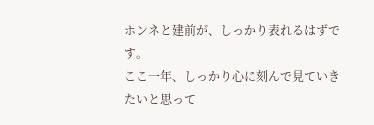ホンネと建前が、しっかり表れるはずです。
ここ一年、しっかり心に刻んで見ていきたいと思って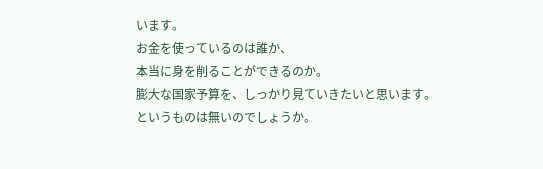います。
お金を使っているのは誰か、
本当に身を削ることができるのか。
膨大な国家予算を、しっかり見ていきたいと思います。
というものは無いのでしょうか。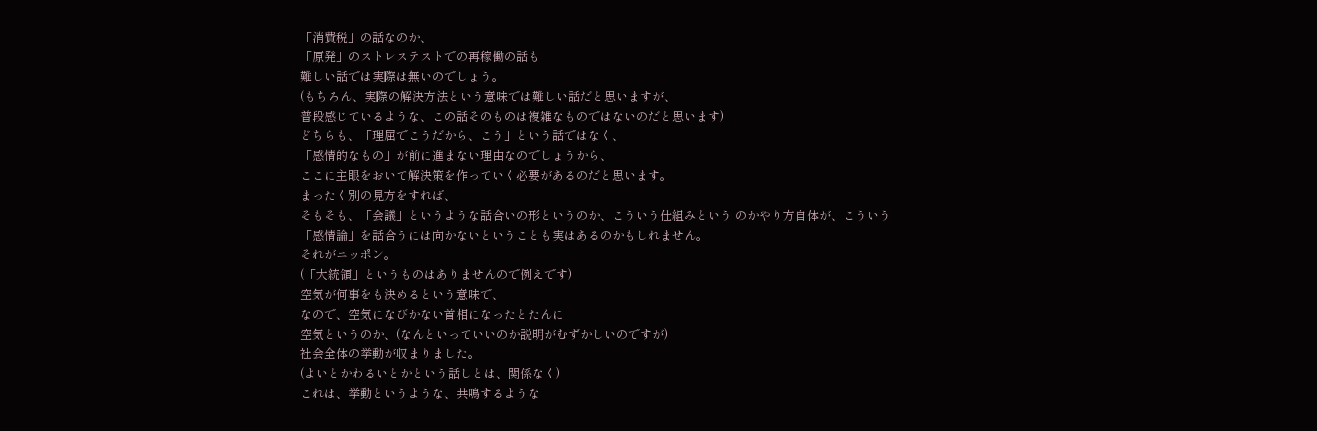「消費税」の話なのか、
「原発」のストレステストでの再稼働の話も
難しい話では実際は無いのでしょう。
(もちろん、実際の解決方法という意味では難しい話だと思いますが、
普段感じているような、この話そのものは複雑なものではないのだと思います)
どちらも、「理屈でこうだから、こう」という話ではなく、
「感情的なもの」が前に進まない理由なのでしょうから、
ここに主眼をおいて解決策を作っていく必要があるのだと思います。
まったく別の見方をすれば、
そもそも、「会議」というような話合いの形というのか、こういう仕組みという のかやり方自体が、こういう
「感情論」を話合うには向かないということも実はあるのかもしれません。
それがニッポン。
(「大統領」というものはありませんので例えです)
空気が何事をも決めるという意味で、
なので、空気になびかない首相になったとたんに
空気というのか、(なんといっていいのか説明がむずかしいのですが)
社会全体の挙動が収まりました。
(よいとかわるいとかという話しとは、関係なく)
これは、挙動というような、共鳴するような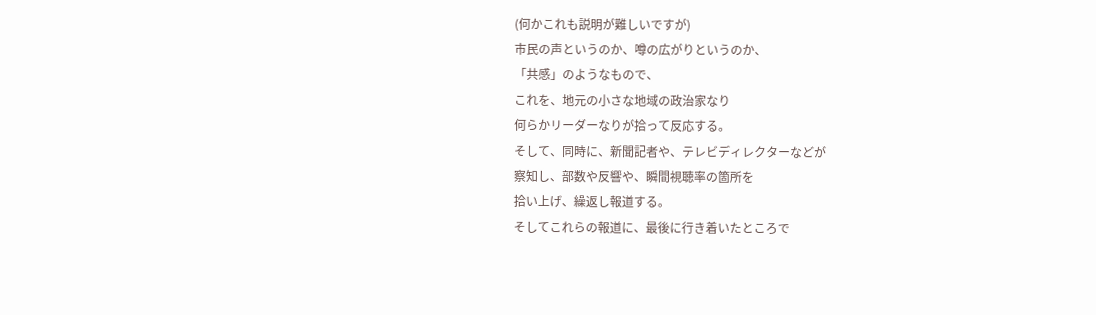(何かこれも説明が難しいですが)
市民の声というのか、噂の広がりというのか、
「共感」のようなもので、
これを、地元の小さな地域の政治家なり
何らかリーダーなりが拾って反応する。
そして、同時に、新聞記者や、テレビディレクターなどが
察知し、部数や反響や、瞬間視聴率の箇所を
拾い上げ、繰返し報道する。
そしてこれらの報道に、最後に行き着いたところで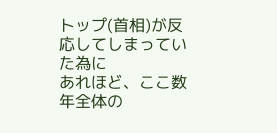トップ(首相)が反応してしまっていた為に
あれほど、ここ数年全体の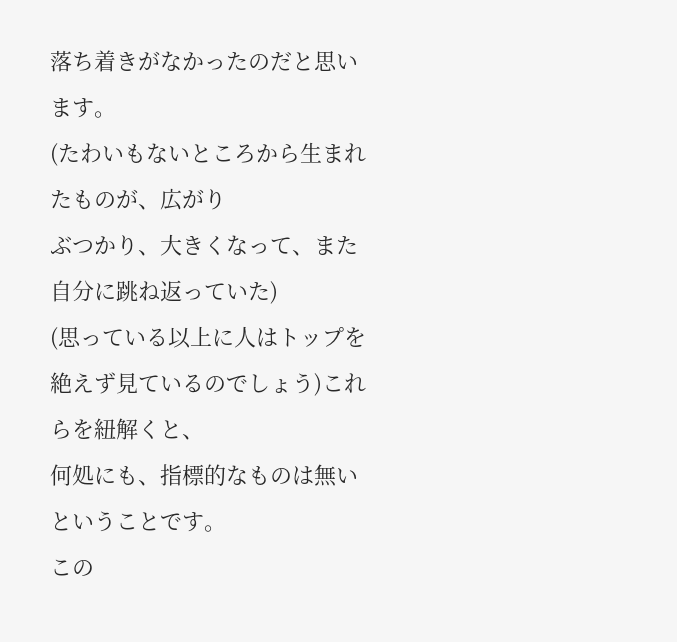落ち着きがなかったのだと思います。
(たわいもないところから生まれたものが、広がり
ぶつかり、大きくなって、また自分に跳ね返っていた)
(思っている以上に人はトップを絶えず見ているのでしょう)これらを紐解くと、
何処にも、指標的なものは無いということです。
この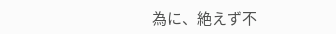為に、絶えず不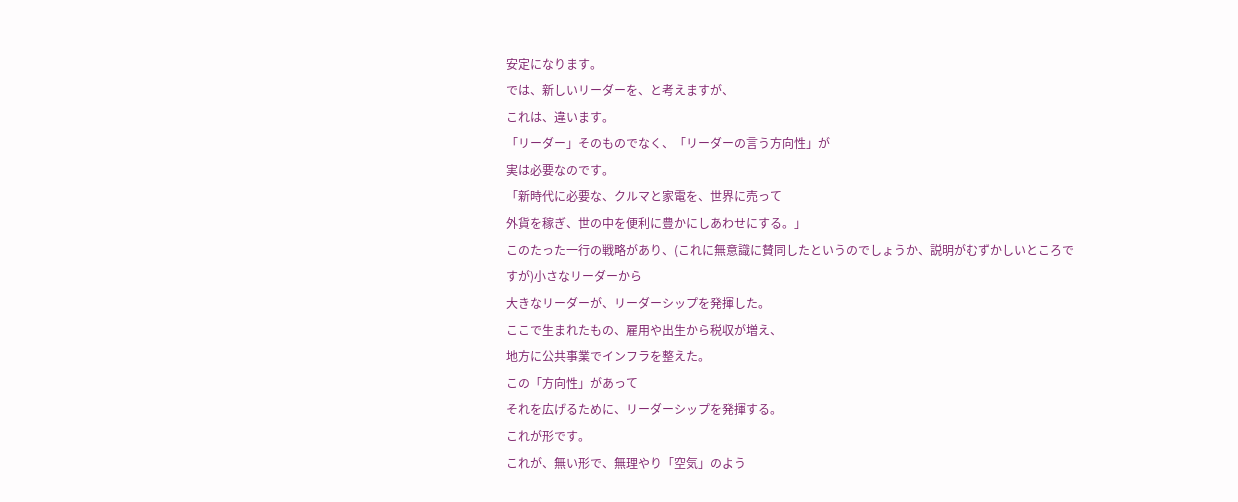安定になります。
では、新しいリーダーを、と考えますが、
これは、違います。
「リーダー」そのものでなく、「リーダーの言う方向性」が
実は必要なのです。
「新時代に必要な、クルマと家電を、世界に売って
外貨を稼ぎ、世の中を便利に豊かにしあわせにする。」
このたった一行の戦略があり、(これに無意識に賛同したというのでしょうか、説明がむずかしいところですが)小さなリーダーから
大きなリーダーが、リーダーシップを発揮した。
ここで生まれたもの、雇用や出生から税収が増え、
地方に公共事業でインフラを整えた。
この「方向性」があって
それを広げるために、リーダーシップを発揮する。
これが形です。
これが、無い形で、無理やり「空気」のよう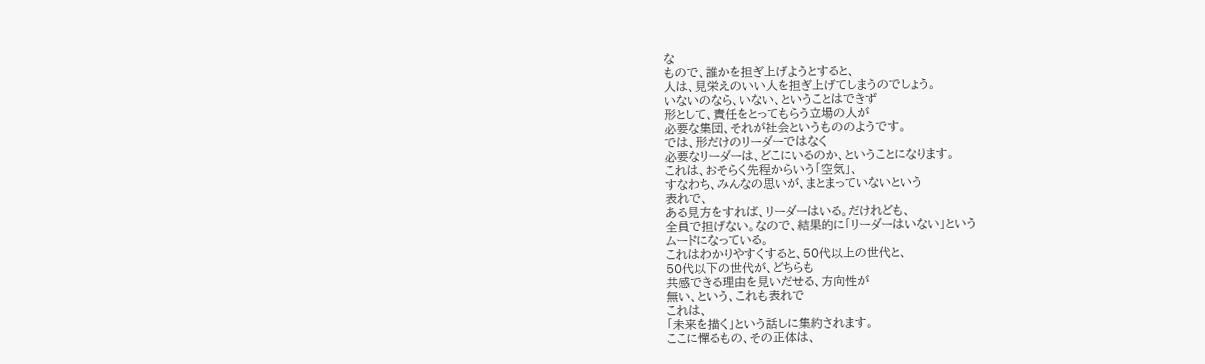な
もので、誰かを担ぎ上げようとすると、
人は、見栄えのいい人を担ぎ上げてしまうのでしょう。
いないのなら、いない、ということはできず
形として、責任をとってもらう立場の人が
必要な集団、それが社会というもののようです。
では、形だけのリーダーではなく
必要なリーダーは、どこにいるのか、ということになります。
これは、おそらく先程からいう「空気」、
すなわち、みんなの思いが、まとまっていないという
表れで、
ある見方をすれば、リーダーはいる。だけれども、
全員で担げない。なので、結果的に「リーダーはいない」という
ムードになっている。
これはわかりやすくすると、50代以上の世代と、
50代以下の世代が、どちらも
共感できる理由を見いだせる、方向性が
無い、という、これも表れで
これは、
「未来を描く」という話しに集約されます。
ここに憚るもの、その正体は、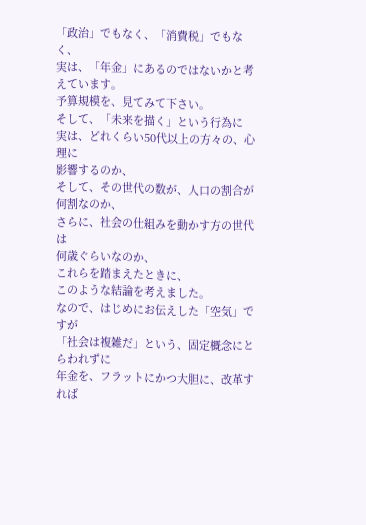「政治」でもなく、「消費税」でもなく、
実は、「年金」にあるのではないかと考えています。
予算規模を、見てみて下さい。
そして、「未来を描く」という行為に
実は、どれくらい50代以上の方々の、心理に
影響するのか、
そして、その世代の数が、人口の割合が何割なのか、
さらに、社会の仕組みを動かす方の世代は
何歳ぐらいなのか、
これらを踏まえたときに、
このような結論を考えました。
なので、はじめにお伝えした「空気」ですが
「社会は複雑だ」という、固定概念にとらわれずに
年金を、フラットにかつ大胆に、改革すれば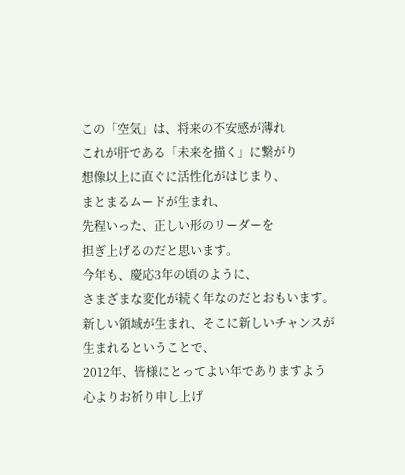この「空気」は、将来の不安感が薄れ
これが肝である「未来を描く」に繋がり
想像以上に直ぐに活性化がはじまり、
まとまるムードが生まれ、
先程いった、正しい形のリーダーを
担ぎ上げるのだと思います。
今年も、慶応3年の頃のように、
さまざまな変化が続く年なのだとおもいます。
新しい領域が生まれ、そこに新しいチャンスが生まれるということで、
2012年、皆様にとってよい年でありますよう
心よりお祈り申し上げ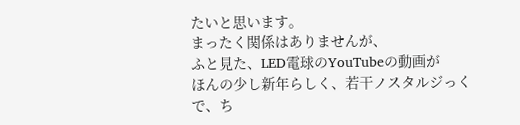たいと思います。
まったく関係はありませんが、
ふと見た、LED電球のYouTubeの動画が
ほんの少し新年らしく、若干ノスタルジっくで、ち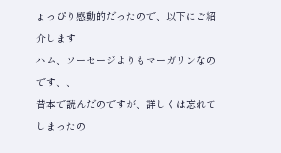ょっぴり感動的だったので、以下にご紹介します
ハム、ソーセージよりもマーガリンなのです、、
昔本で読んだのですが、詳しくは忘れてしまったの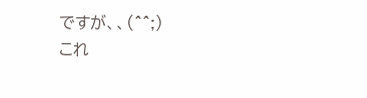ですが、、(^^;)
これ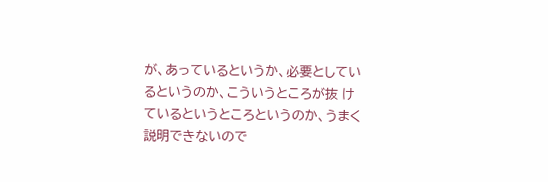が、あっているというか、必要としているというのか、こういうところが抜 けているというところというのか、うまく説明できないので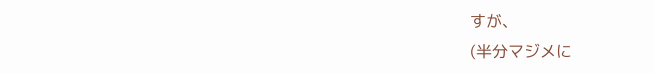すが、
(半分マジメに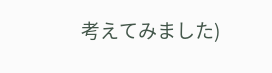考えてみました)